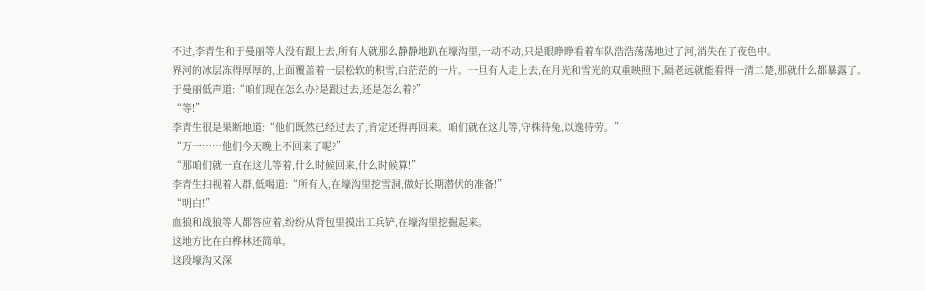不过,李青生和于曼丽等人没有跟上去,所有人就那么静静地趴在壕沟里,一动不动,只是眼睁睁看着车队浩浩荡荡地过了河,消失在了夜色中。
界河的冰层冻得厚厚的,上面覆盖着一层松软的积雪,白茫茫的一片。一旦有人走上去,在月光和雪光的双重映照下,隔老远就能看得一清二楚,那就什么都暴露了。
于曼丽低声道:“咱们现在怎么办?是跟过去,还是怎么着?”
“等!”
李青生很是果断地道:“他们既然已经过去了,肯定还得再回来。咱们就在这儿等,守株待兔,以逸待劳。”
“万一……他们今天晚上不回来了呢?”
“那咱们就一直在这儿等着,什么时候回来,什么时候算!”
李青生扫视着人群,低喝道:“所有人,在壕沟里挖雪洞,做好长期潜伏的准备!”
“明白!”
血狼和战狼等人都答应着,纷纷从背包里摸出工兵铲,在壕沟里挖掘起来。
这地方比在白桦林还简单。
这段壕沟又深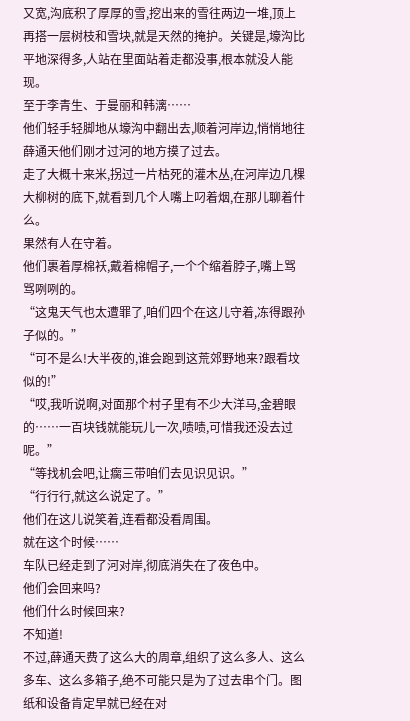又宽,沟底积了厚厚的雪,挖出来的雪往两边一堆,顶上再搭一层树枝和雪块,就是天然的掩护。关键是,壕沟比平地深得多,人站在里面站着走都没事,根本就没人能现。
至于李青生、于曼丽和韩漓……
他们轻手轻脚地从壕沟中翻出去,顺着河岸边,悄悄地往薛通天他们刚才过河的地方摸了过去。
走了大概十来米,拐过一片枯死的灌木丛,在河岸边几棵大柳树的底下,就看到几个人嘴上叼着烟,在那儿聊着什么。
果然有人在守着。
他们裹着厚棉袄,戴着棉帽子,一个个缩着脖子,嘴上骂骂咧咧的。
“这鬼天气也太遭罪了,咱们四个在这儿守着,冻得跟孙子似的。”
“可不是么!大半夜的,谁会跑到这荒郊野地来?跟看坟似的!”
“哎,我听说啊,对面那个村子里有不少大洋马,金碧眼的……一百块钱就能玩儿一次,啧啧,可惜我还没去过呢。”
“等找机会吧,让瘸三带咱们去见识见识。”
“行行行,就这么说定了。”
他们在这儿说笑着,连看都没看周围。
就在这个时候……
车队已经走到了河对岸,彻底消失在了夜色中。
他们会回来吗?
他们什么时候回来?
不知道!
不过,薛通天费了这么大的周章,组织了这么多人、这么多车、这么多箱子,绝不可能只是为了过去串个门。图纸和设备肯定早就已经在对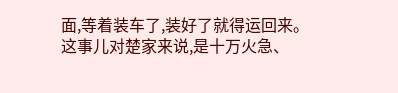面,等着装车了,装好了就得运回来。
这事儿对楚家来说,是十万火急、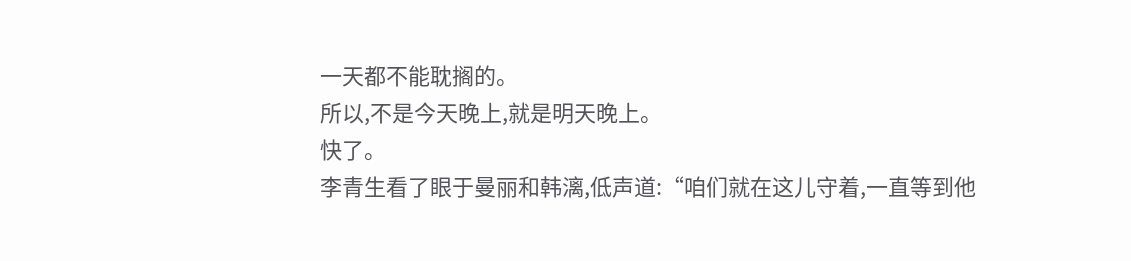一天都不能耽搁的。
所以,不是今天晚上,就是明天晚上。
快了。
李青生看了眼于曼丽和韩漓,低声道:“咱们就在这儿守着,一直等到他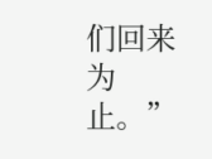们回来为止。”